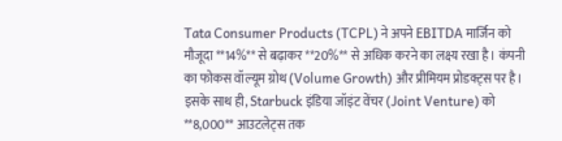Tata Consumer Products (TCPL) ने अपने EBITDA मार्जिन को मौजूदा **14%** से बढ़ाकर **20%** से अधिक करने का लक्ष्य रखा है। कंपनी का फोकस वॉल्यूम ग्रोथ (Volume Growth) और प्रीमियम प्रोडक्ट्स पर है। इसके साथ ही, Starbuck इंडिया जॉइंट वेंचर (Joint Venture) को **8,000** आउटलेट्स तक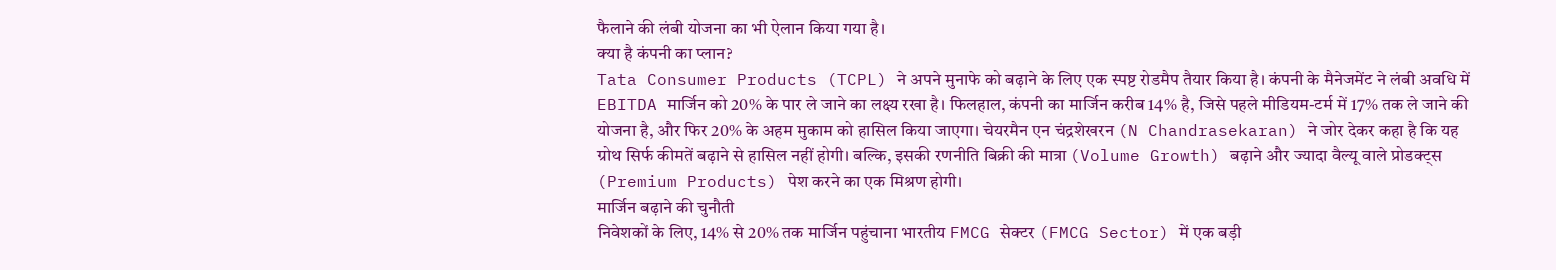फैलाने की लंबी योजना का भी ऐलान किया गया है।
क्या है कंपनी का प्लान?
Tata Consumer Products (TCPL) ने अपने मुनाफे को बढ़ाने के लिए एक स्पष्ट रोडमैप तैयार किया है। कंपनी के मैनेजमेंट ने लंबी अवधि में EBITDA मार्जिन को 20% के पार ले जाने का लक्ष्य रखा है। फिलहाल, कंपनी का मार्जिन करीब 14% है, जिसे पहले मीडियम-टर्म में 17% तक ले जाने की योजना है, और फिर 20% के अहम मुकाम को हासिल किया जाएगा। चेयरमैन एन चंद्रशेखरन (N Chandrasekaran) ने जोर देकर कहा है कि यह ग्रोथ सिर्फ कीमतें बढ़ाने से हासिल नहीं होगी। बल्कि, इसकी रणनीति बिक्री की मात्रा (Volume Growth) बढ़ाने और ज्यादा वैल्यू वाले प्रोडक्ट्स (Premium Products) पेश करने का एक मिश्रण होगी।
मार्जिन बढ़ाने की चुनौती
निवेशकों के लिए, 14% से 20% तक मार्जिन पहुंचाना भारतीय FMCG सेक्टर (FMCG Sector) में एक बड़ी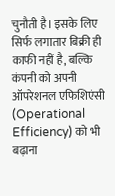चुनौती है। इसके लिए सिर्फ लगातार बिक्री ही काफी नहीं है, बल्कि कंपनी को अपनी ऑपरेशनल एफिशिएंसी (Operational Efficiency) को भी बढ़ाना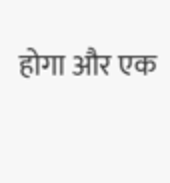होगा और एक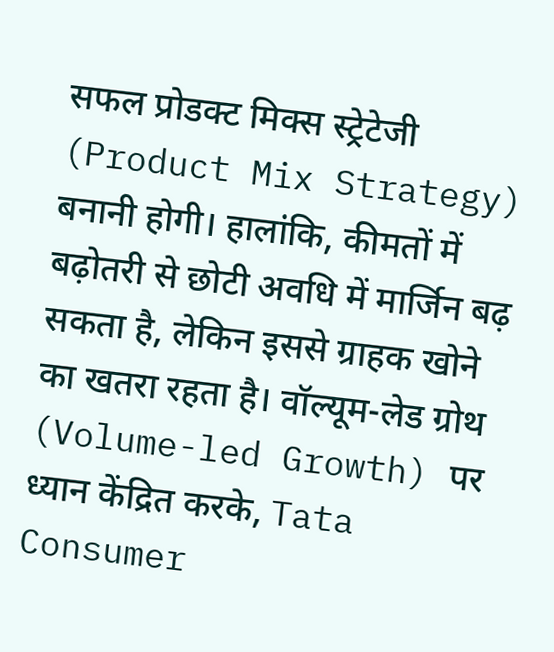सफल प्रोडक्ट मिक्स स्ट्रेटेजी (Product Mix Strategy) बनानी होगी। हालांकि, कीमतों में बढ़ोतरी से छोटी अवधि में मार्जिन बढ़ सकता है, लेकिन इससे ग्राहक खोने का खतरा रहता है। वॉल्यूम-लेड ग्रोथ (Volume-led Growth) पर ध्यान केंद्रित करके, Tata Consumer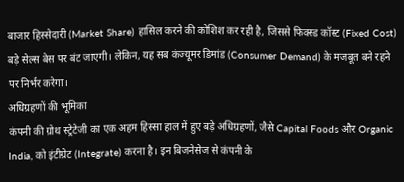बाजार हिस्सेदारी (Market Share) हासिल करने की कोशिश कर रही है, जिससे फिक्स्ड कॉस्ट (Fixed Cost) बड़े सेल्स बेस पर बंट जाएगी। लेकिन, यह सब कंज्यूमर डिमांड (Consumer Demand) के मजबूत बने रहने पर निर्भर करेगा।
अधिग्रहणों की भूमिका
कंपनी की ग्रोथ स्ट्रेटेजी का एक अहम हिस्सा हाल में हुए बड़े अधिग्रहणों, जैसे Capital Foods और Organic India, को इंटीग्रेट (Integrate) करना है। इन बिजनेसेज से कंपनी के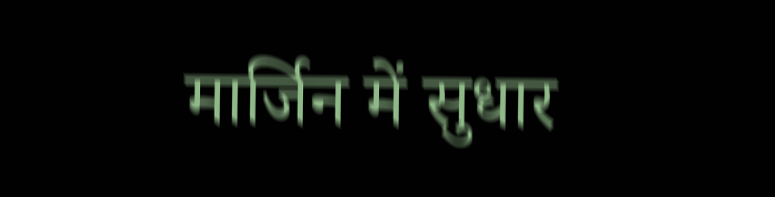मार्जिन में सुधार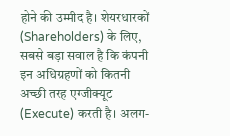होने की उम्मीद है। शेयरधारकों (Shareholders) के लिए, सबसे बड़ा सवाल है कि कंपनी इन अधिग्रहणों को कितनी अच्छी तरह एग्जीक्यूट (Execute) करती है। अलग-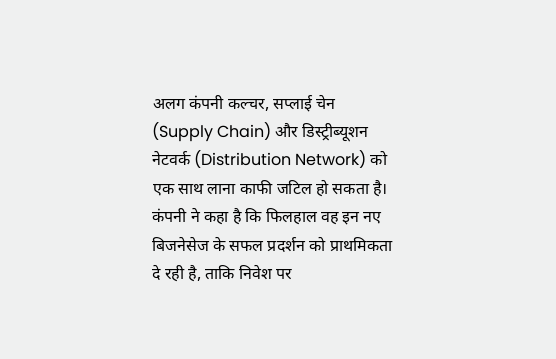अलग कंपनी कल्चर, सप्लाई चेन (Supply Chain) और डिस्ट्रीब्यूशन नेटवर्क (Distribution Network) को एक साथ लाना काफी जटिल हो सकता है। कंपनी ने कहा है कि फिलहाल वह इन नए बिजनेसेज के सफल प्रदर्शन को प्राथमिकता दे रही है, ताकि निवेश पर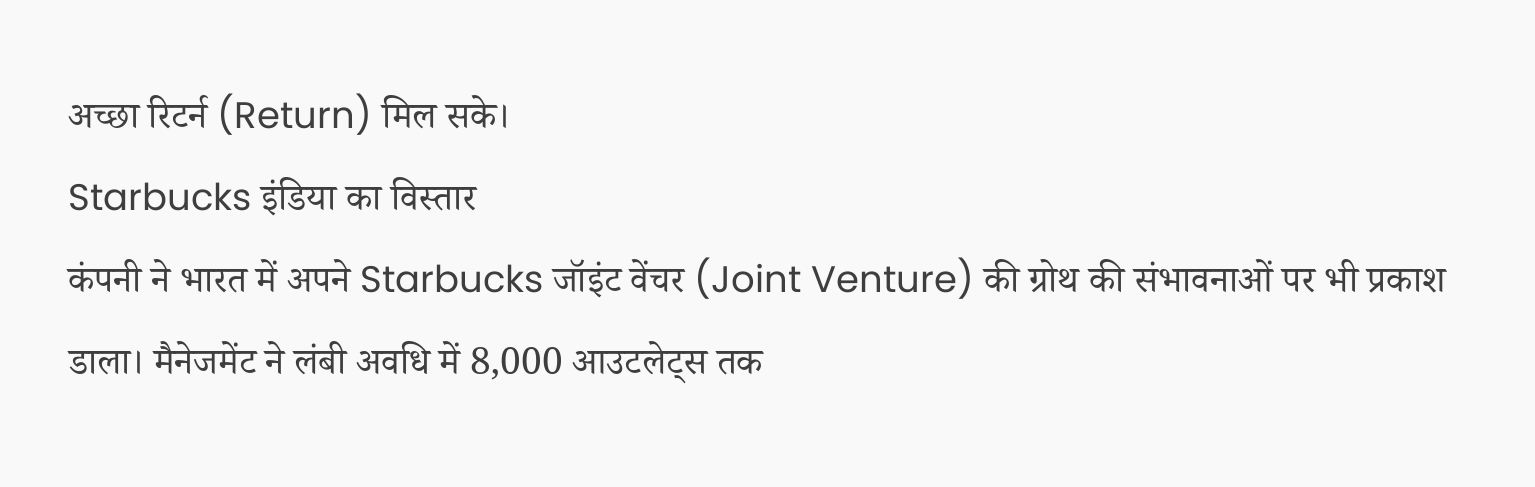अच्छा रिटर्न (Return) मिल सके।
Starbucks इंडिया का विस्तार
कंपनी ने भारत में अपने Starbucks जॉइंट वेंचर (Joint Venture) की ग्रोथ की संभावनाओं पर भी प्रकाश डाला। मैनेजमेंट ने लंबी अवधि में 8,000 आउटलेट्स तक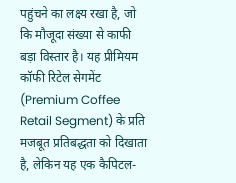पहुंचने का लक्ष्य रखा है, जो कि मौजूदा संख्या से काफी बड़ा विस्तार है। यह प्रीमियम कॉफी रिटेल सेगमेंट (Premium Coffee Retail Segment) के प्रति मजबूत प्रतिबद्धता को दिखाता है, लेकिन यह एक कैपिटल-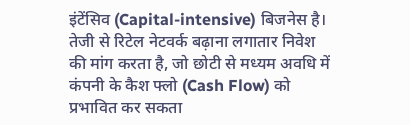इंटेंसिव (Capital-intensive) बिजनेस है। तेजी से रिटेल नेटवर्क बढ़ाना लगातार निवेश की मांग करता है, जो छोटी से मध्यम अवधि में कंपनी के कैश फ्लो (Cash Flow) को प्रभावित कर सकता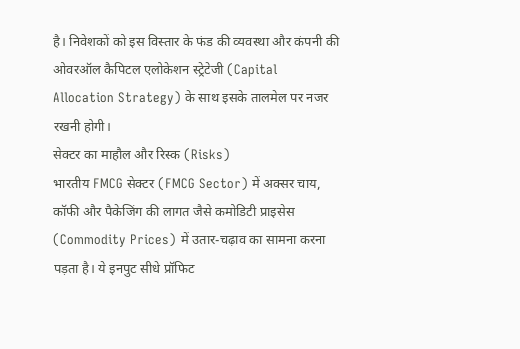है। निवेशकों को इस विस्तार के फंड की व्यवस्था और कंपनी की ओवरऑल कैपिटल एलोकेशन स्ट्रेटेजी (Capital Allocation Strategy) के साथ इसके तालमेल पर नजर रखनी होगी।
सेक्टर का माहौल और रिस्क (Risks)
भारतीय FMCG सेक्टर (FMCG Sector) में अक्सर चाय, कॉफी और पैकेजिंग की लागत जैसे कमोडिटी प्राइसेस (Commodity Prices) में उतार-चढ़ाव का सामना करना पड़ता है। ये इनपुट सीधे प्रॉफिट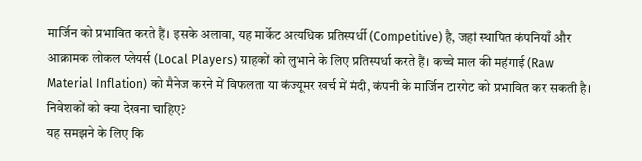मार्जिन को प्रभावित करते हैं। इसके अलावा, यह मार्केट अत्यधिक प्रतिस्पर्धी (Competitive) है, जहां स्थापित कंपनियाँ और आक्रामक लोकल प्लेयर्स (Local Players) ग्राहकों को लुभाने के लिए प्रतिस्पर्धा करते हैं। कच्चे माल की महंगाई (Raw Material Inflation) को मैनेज करने में विफलता या कंज्यूमर खर्च में मंदी, कंपनी के मार्जिन टारगेट को प्रभावित कर सकती है।
निवेशकों को क्या देखना चाहिए?
यह समझने के लिए कि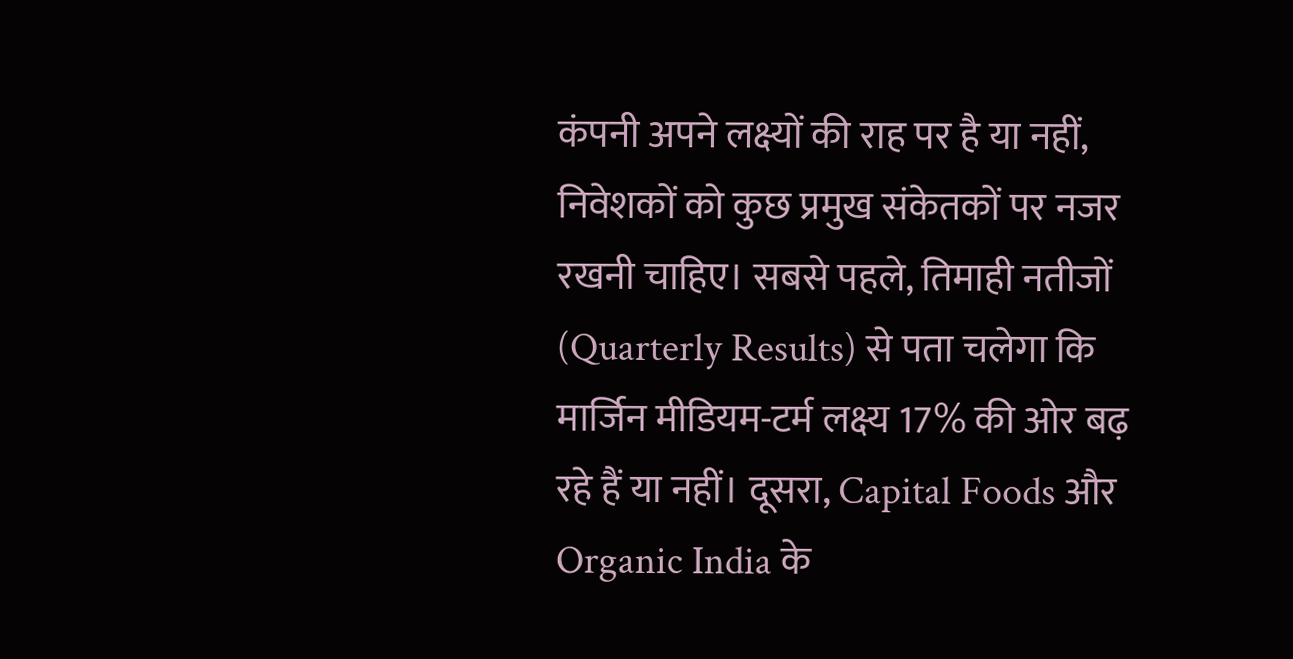कंपनी अपने लक्ष्यों की राह पर है या नहीं, निवेशकों को कुछ प्रमुख संकेतकों पर नजर रखनी चाहिए। सबसे पहले, तिमाही नतीजों (Quarterly Results) से पता चलेगा कि मार्जिन मीडियम-टर्म लक्ष्य 17% की ओर बढ़ रहे हैं या नहीं। दूसरा, Capital Foods और Organic India के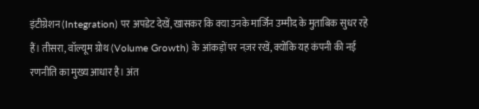इंटीग्रेशन (Integration) पर अपडेट देखें, खासकर कि क्या उनके मार्जिन उम्मीद के मुताबिक सुधर रहे हैं। तीसरा, वॉल्यूम ग्रोथ (Volume Growth) के आंकड़ों पर नज़र रखें, क्योंकि यह कंपनी की नई रणनीति का मुख्य आधार है। अंत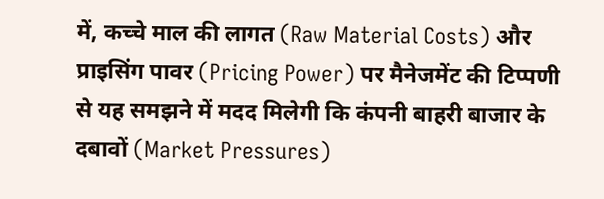में, कच्चे माल की लागत (Raw Material Costs) और प्राइसिंग पावर (Pricing Power) पर मैनेजमेंट की टिप्पणी से यह समझने में मदद मिलेगी कि कंपनी बाहरी बाजार के दबावों (Market Pressures)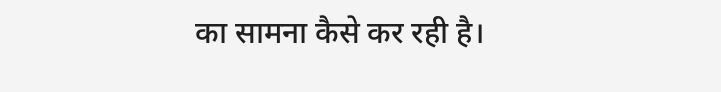का सामना कैसे कर रही है।